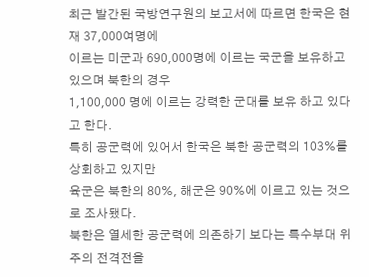최근 발간된 국방연구원의 보고서에 따르면 한국은 현재 37,000여명에
이르는 미군과 690,000명에 이르는 국군을 보유하고 있으며 북한의 경우
1,100,000 명에 이르는 강력한 군대를 보유 하고 있다고 한다.
특히 공군력에 있어서 한국은 북한 공군력의 103%를 상회하고 있지만
육군은 북한의 80%, 해군은 90%에 이르고 있는 것으로 조사됐다.
북한은 열세한 공군력에 의존하기 보다는 특수부대 위주의 전격전을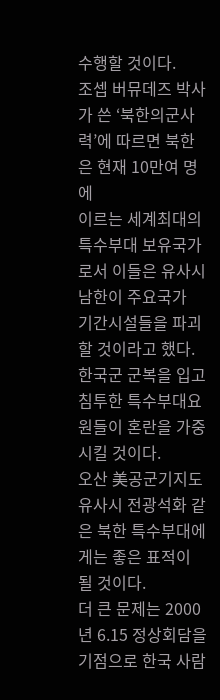수행할 것이다.
조셉 버뮤데즈 박사가 쓴 ‘북한의군사력’에 따르면 북한은 현재 10만여 명에
이르는 세계최대의 특수부대 보유국가로서 이들은 유사시 남한이 주요국가
기간시설들을 파괴할 것이라고 했다.
한국군 군복을 입고 침투한 특수부대요원들이 혼란을 가중시킬 것이다.
오산 美공군기지도 유사시 전광석화 같은 북한 특수부대에게는 좋은 표적이
될 것이다.
더 큰 문제는 2000년 6.15 정상회담을 기점으로 한국 사람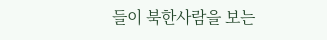들이 북한사람을 보는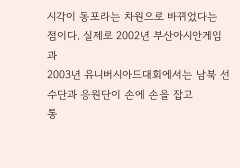시각이 동포라는 차원으로 바뀌었다는 점이다. 실제로 2002년 부산아시안게임과
2003년 유니버시아드대회에서는 남북 선수단과 응원단이 손에 손을 잡고
통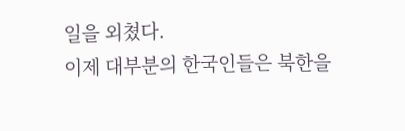일을 외쳤다.
이제 대부분의 한국인들은 북한을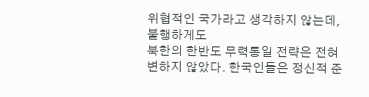위협적인 국가라고 생각하지 않는데, 불행하게도
북한의 한반도 무력통일 전략은 전혀 변하지 않았다. 한국인들은 정신적 준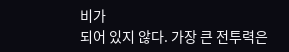비가
되어 있지 않다. 가장 큰 전투력은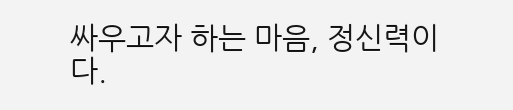싸우고자 하는 마음, 정신력이다.